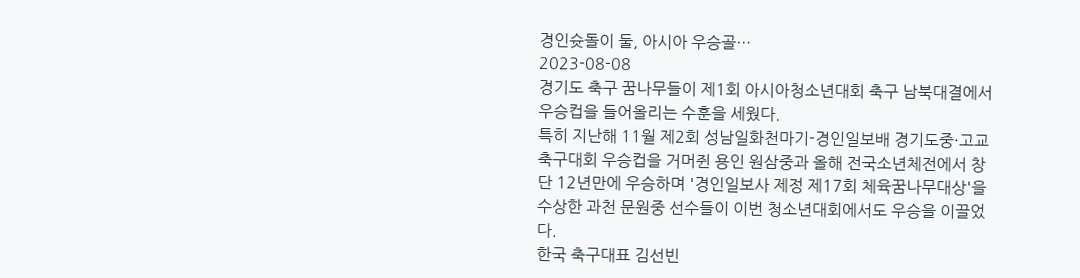경인슛돌이 둘, 아시아 우승골…
2023-08-08
경기도 축구 꿈나무들이 제1회 아시아청소년대회 축구 남북대결에서
우승컵을 들어올리는 수훈을 세웠다.
특히 지난해 11월 제2회 성남일화천마기-경인일보배 경기도중·고교
축구대회 우승컵을 거머쥔 용인 원삼중과 올해 전국소년체전에서 창
단 12년만에 우승하며 '경인일보사 제정 제17회 체육꿈나무대상'을
수상한 과천 문원중 선수들이 이번 청소년대회에서도 우승을 이끌었
다.
한국 축구대표 김선빈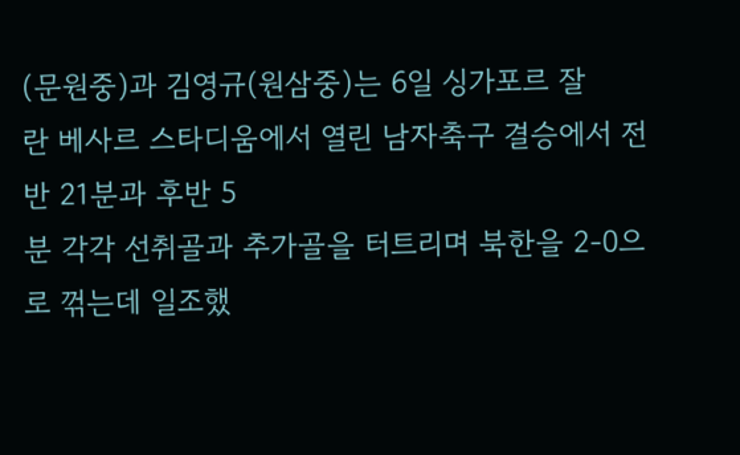(문원중)과 김영규(원삼중)는 6일 싱가포르 잘
란 베사르 스타디움에서 열린 남자축구 결승에서 전반 21분과 후반 5
분 각각 선취골과 추가골을 터트리며 북한을 2-0으로 꺾는데 일조했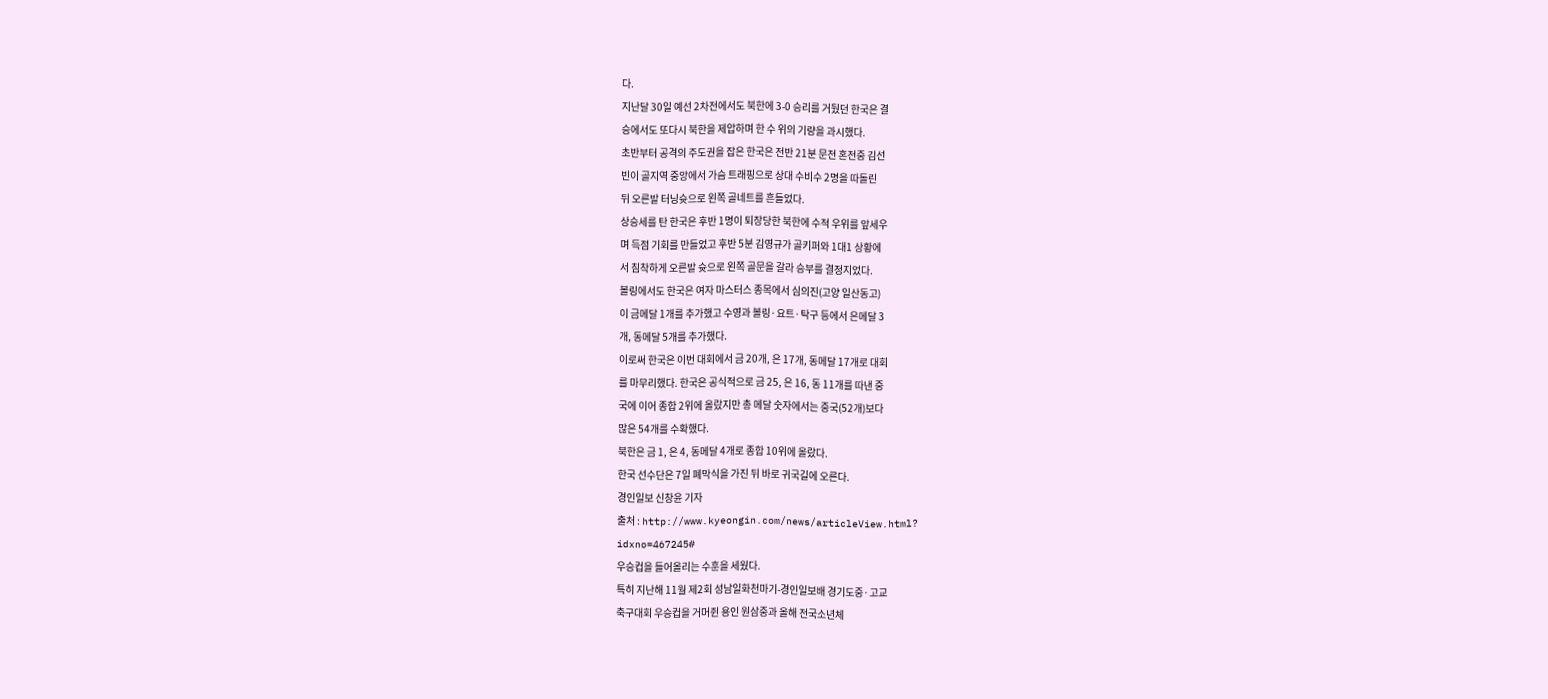다.
지난달 30일 예선 2차전에서도 북한에 3-0 승리를 거뒀던 한국은 결
승에서도 또다시 북한을 제압하며 한 수 위의 기량을 과시했다.
초반부터 공격의 주도권을 잡은 한국은 전반 21분 문전 혼전중 김선
빈이 골지역 중앙에서 가슴 트래핑으로 상대 수비수 2명을 따돌린
뒤 오른발 터닝슛으로 왼쪽 골네트를 흔들었다.
상승세를 탄 한국은 후반 1명이 퇴장당한 북한에 수적 우위를 앞세우
며 득점 기회를 만들었고 후반 5분 김영규가 골키퍼와 1대1 상황에
서 침착하게 오른발 슛으로 왼쪽 골문을 갈라 승부를 결정지었다.
볼링에서도 한국은 여자 마스터스 종목에서 심의진(고양 일산동고)
이 금메달 1개를 추가했고 수영과 볼링·요트·탁구 등에서 은메달 3
개, 동메달 5개를 추가했다.
이로써 한국은 이번 대회에서 금 20개, 은 17개, 동메달 17개로 대회
를 마무리했다. 한국은 공식적으로 금 25, 은 16, 동 11개를 따낸 중
국에 이어 종합 2위에 올랐지만 총 메달 숫자에서는 중국(52개)보다
많은 54개를 수확했다.
북한은 금 1, 은 4, 동메달 4개로 종합 10위에 올랐다.
한국 선수단은 7일 폐막식을 가진 뒤 바로 귀국길에 오른다.
경인일보 신창윤 기자
출처 : http://www.kyeongin.com/news/articleView.html?
idxno=467245#
우승컵을 들어올리는 수훈을 세웠다.
특히 지난해 11월 제2회 성남일화천마기-경인일보배 경기도중·고교
축구대회 우승컵을 거머쥔 용인 원삼중과 올해 전국소년체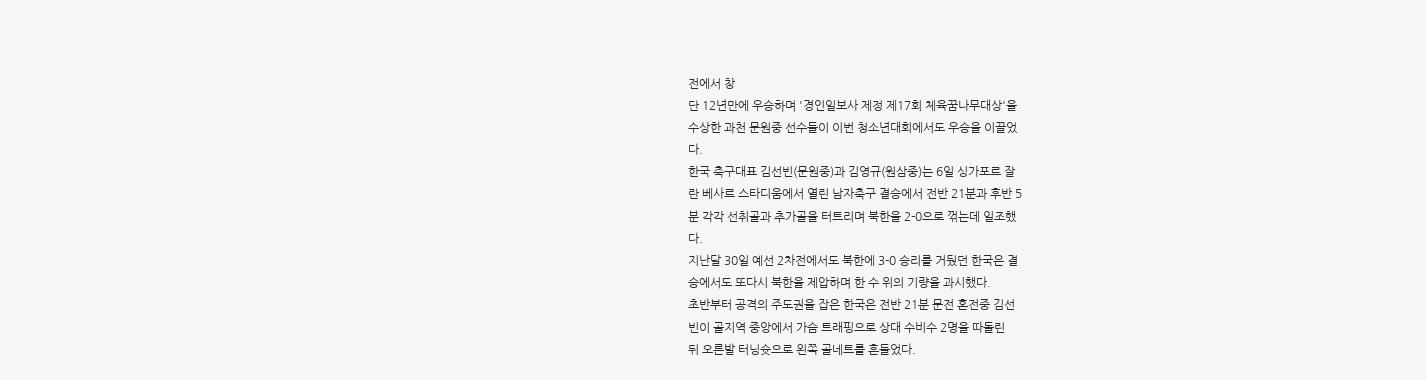전에서 창
단 12년만에 우승하며 '경인일보사 제정 제17회 체육꿈나무대상'을
수상한 과천 문원중 선수들이 이번 청소년대회에서도 우승을 이끌었
다.
한국 축구대표 김선빈(문원중)과 김영규(원삼중)는 6일 싱가포르 잘
란 베사르 스타디움에서 열린 남자축구 결승에서 전반 21분과 후반 5
분 각각 선취골과 추가골을 터트리며 북한을 2-0으로 꺾는데 일조했
다.
지난달 30일 예선 2차전에서도 북한에 3-0 승리를 거뒀던 한국은 결
승에서도 또다시 북한을 제압하며 한 수 위의 기량을 과시했다.
초반부터 공격의 주도권을 잡은 한국은 전반 21분 문전 혼전중 김선
빈이 골지역 중앙에서 가슴 트래핑으로 상대 수비수 2명을 따돌린
뒤 오른발 터닝슛으로 왼쪽 골네트를 흔들었다.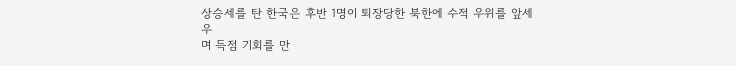상승세를 탄 한국은 후반 1명이 퇴장당한 북한에 수적 우위를 앞세우
며 득점 기회를 만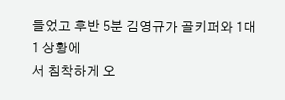들었고 후반 5분 김영규가 골키퍼와 1대1 상황에
서 침착하게 오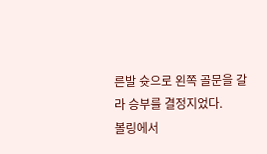른발 슛으로 왼쪽 골문을 갈라 승부를 결정지었다.
볼링에서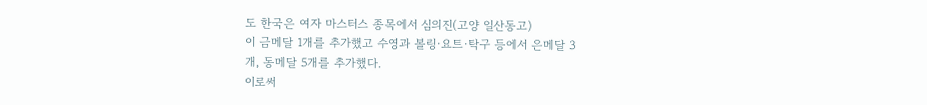도 한국은 여자 마스터스 종목에서 심의진(고양 일산동고)
이 금메달 1개를 추가했고 수영과 볼링·요트·탁구 등에서 은메달 3
개, 동메달 5개를 추가했다.
이로써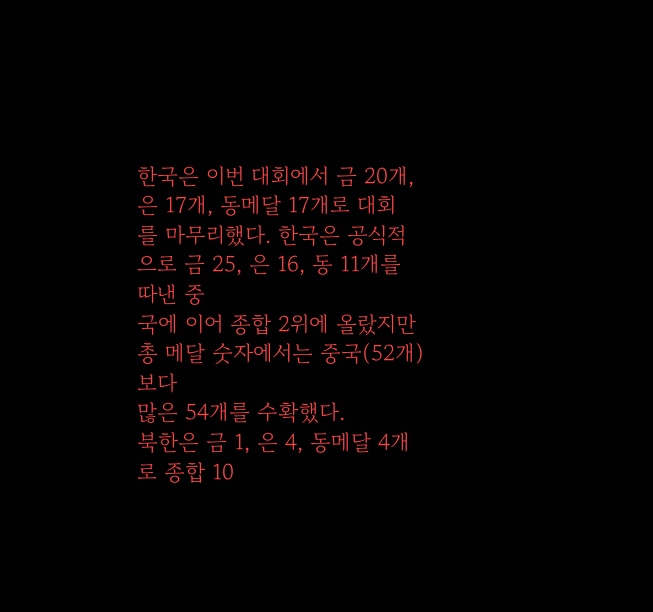한국은 이번 대회에서 금 20개, 은 17개, 동메달 17개로 대회
를 마무리했다. 한국은 공식적으로 금 25, 은 16, 동 11개를 따낸 중
국에 이어 종합 2위에 올랐지만 총 메달 숫자에서는 중국(52개)보다
많은 54개를 수확했다.
북한은 금 1, 은 4, 동메달 4개로 종합 10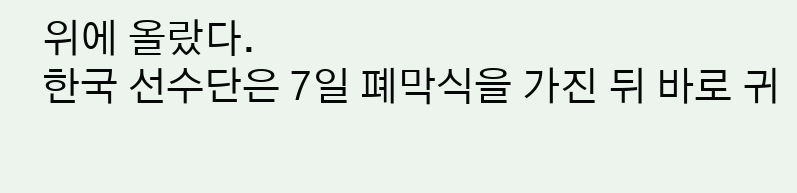위에 올랐다.
한국 선수단은 7일 폐막식을 가진 뒤 바로 귀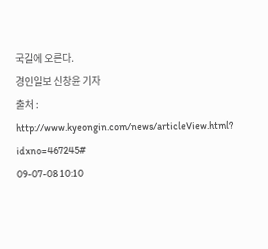국길에 오른다.
경인일보 신창윤 기자
출처 : http://www.kyeongin.com/news/articleView.html?
idxno=467245#
09-07-08 10:10